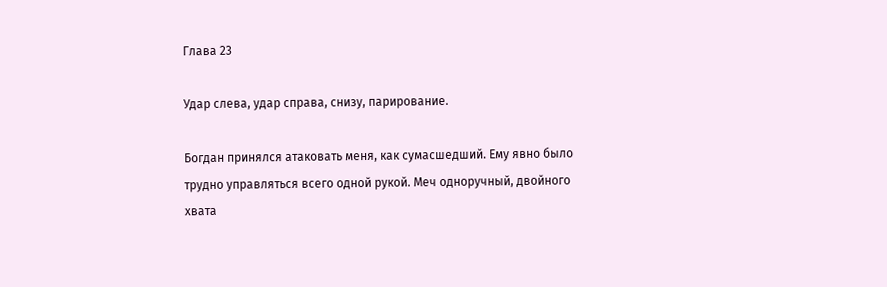Глава 23

Удар слева, удар справа, снизу, парирование.

Богдан принялся атаковать меня, как сумасшедший. Ему явно было трудно управляться всего одной рукой. Меч одноручный, двойного хвата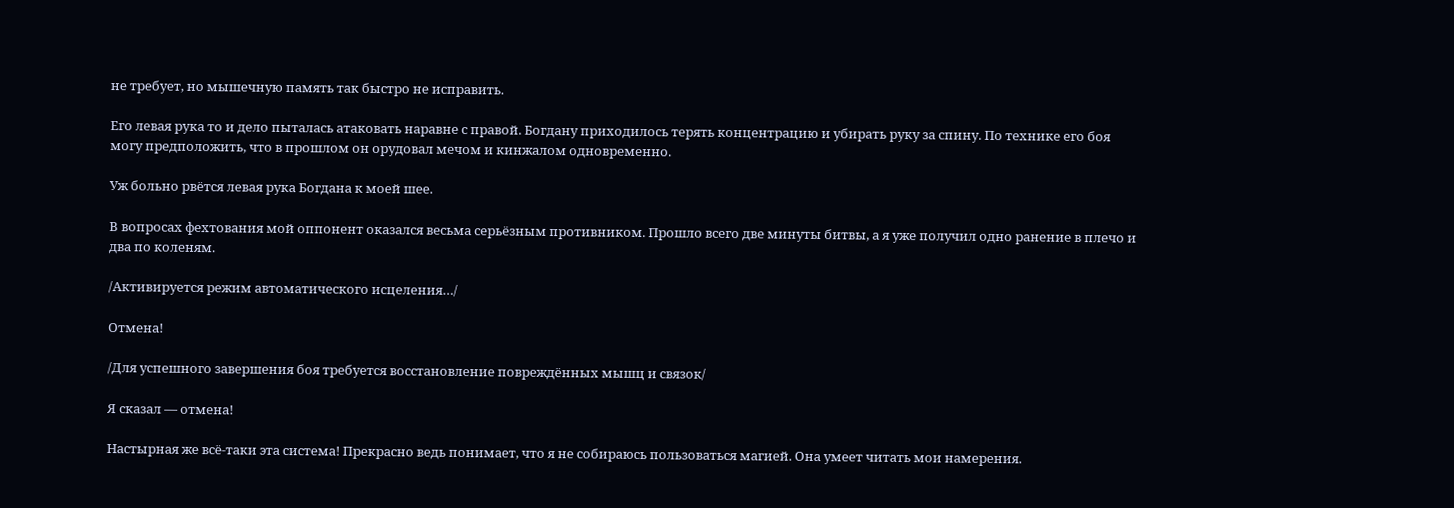не требует, но мышечную память так быстро не исправить.

Его левая рука то и дело пыталась атаковать наравне с правой. Богдану приходилось терять концентрацию и убирать руку за спину. По технике его боя могу предположить, что в прошлом он орудовал мечом и кинжалом одновременно.

Уж больно рвётся левая рука Богдана к моей шее.

В вопросах фехтования мой оппонент оказался весьма серьёзным противником. Прошло всего две минуты битвы, а я уже получил одно ранение в плечо и два по коленям.

/Активируется режим автоматического исцеления…/

Отмена!

/Для успешного завершения боя требуется восстановление повреждённых мышц и связок/

Я сказал — отмена!

Настырная же всё-таки эта система! Прекрасно ведь понимает, что я не собираюсь пользоваться магией. Она умеет читать мои намерения.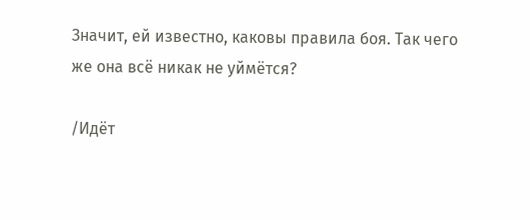Значит, ей известно, каковы правила боя. Так чего же она всё никак не уймётся?

/Идёт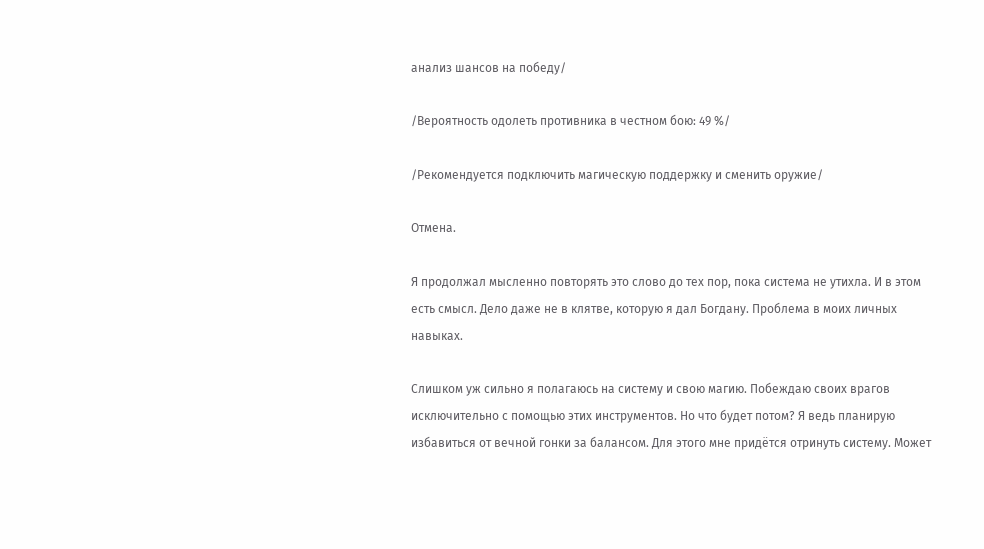анализ шансов на победу/

/Вероятность одолеть противника в честном бою: 49 %/

/Рекомендуется подключить магическую поддержку и сменить оружие/

Отмена.

Я продолжал мысленно повторять это слово до тех пор, пока система не утихла. И в этом есть смысл. Дело даже не в клятве, которую я дал Богдану. Проблема в моих личных навыках.

Слишком уж сильно я полагаюсь на систему и свою магию. Побеждаю своих врагов исключительно с помощью этих инструментов. Но что будет потом? Я ведь планирую избавиться от вечной гонки за балансом. Для этого мне придётся отринуть систему. Может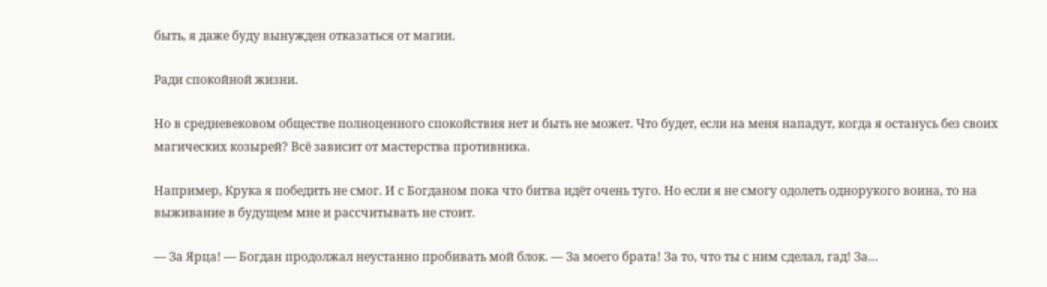быть, я даже буду вынужден отказаться от магии.

Ради спокойной жизни.

Но в средневековом обществе полноценного спокойствия нет и быть не может. Что будет, если на меня нападут, когда я останусь без своих магических козырей? Всё зависит от мастерства противника.

Например, Крука я победить не смог. И с Богданом пока что битва идёт очень туго. Но если я не смогу одолеть однорукого воина, то на выживание в будущем мне и рассчитывать не стоит.

— За Ярца! — Богдан продолжал неустанно пробивать мой блок. — За моего брата! За то, что ты с ним сделал, гад! За…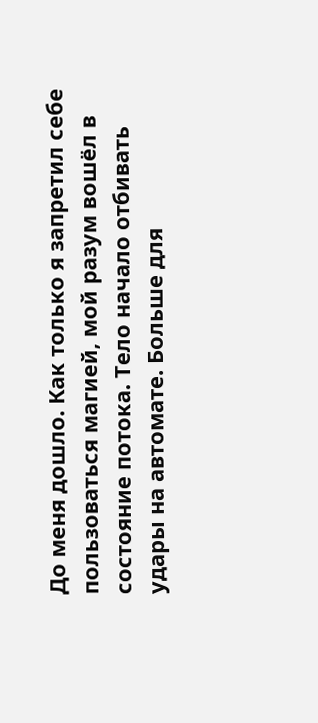До меня дошло. Как только я запретил себе пользоваться магией, мой разум вошёл в состояние потока. Тело начало отбивать удары на автомате. Больше для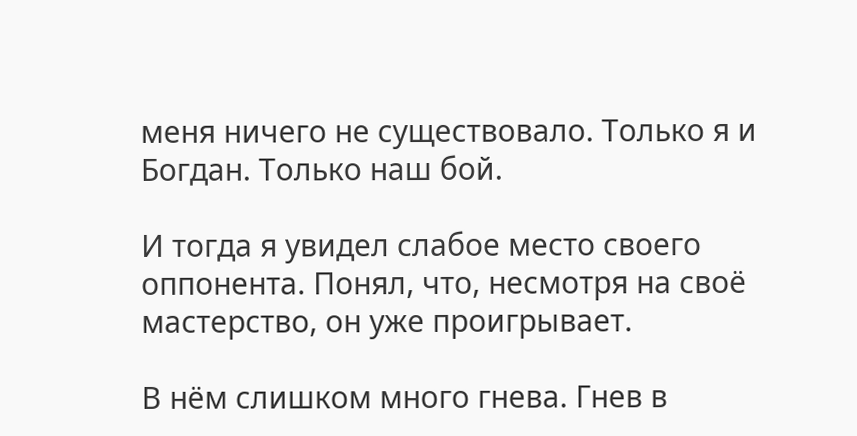меня ничего не существовало. Только я и Богдан. Только наш бой.

И тогда я увидел слабое место своего оппонента. Понял, что, несмотря на своё мастерство, он уже проигрывает.

В нём слишком много гнева. Гнев в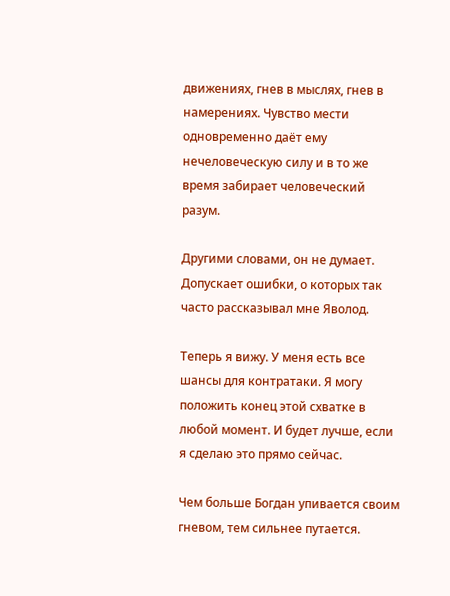движениях, гнев в мыслях, гнев в намерениях. Чувство мести одновременно даёт ему нечеловеческую силу и в то же время забирает человеческий разум.

Другими словами, он не думает. Допускает ошибки, о которых так часто рассказывал мне Яволод.

Теперь я вижу. У меня есть все шансы для контратаки. Я могу положить конец этой схватке в любой момент. И будет лучше, если я сделаю это прямо сейчас.

Чем больше Богдан упивается своим гневом, тем сильнее путается.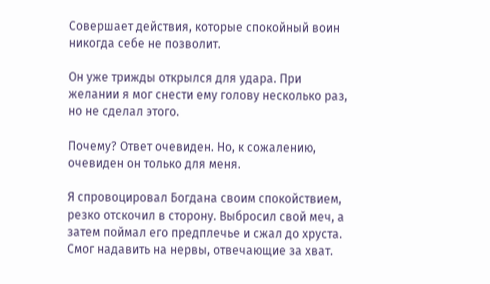Совершает действия, которые спокойный воин никогда себе не позволит.

Он уже трижды открылся для удара. При желании я мог снести ему голову несколько раз, но не сделал этого.

Почему? Ответ очевиден. Но, к сожалению, очевиден он только для меня.

Я спровоцировал Богдана своим спокойствием, резко отскочил в сторону. Выбросил свой меч, а затем поймал его предплечье и сжал до хруста. Смог надавить на нервы, отвечающие за хват.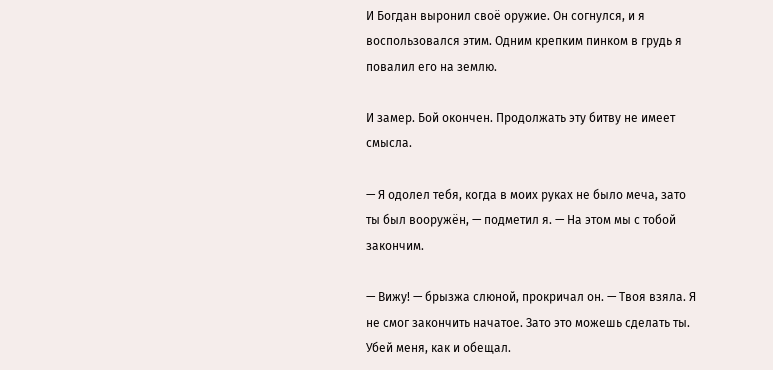И Богдан выронил своё оружие. Он согнулся, и я воспользовался этим. Одним крепким пинком в грудь я повалил его на землю.

И замер. Бой окончен. Продолжать эту битву не имеет смысла.

— Я одолел тебя, когда в моих руках не было меча, зато ты был вооружён, — подметил я. — На этом мы с тобой закончим.

— Вижу! — брызжа слюной, прокричал он. — Твоя взяла. Я не смог закончить начатое. Зато это можешь сделать ты. Убей меня, как и обещал.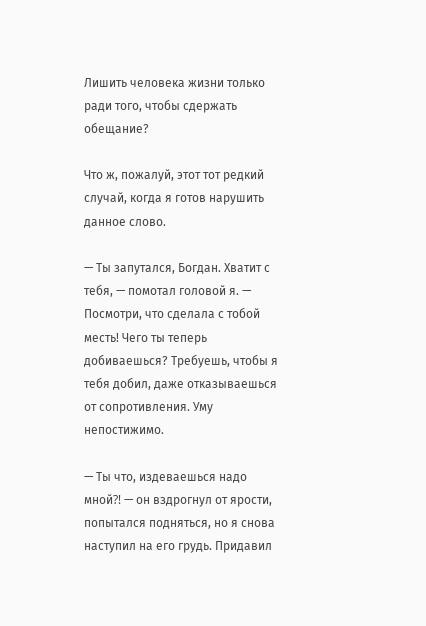Лишить человека жизни только ради того, чтобы сдержать обещание?

Что ж, пожалуй, этот тот редкий случай, когда я готов нарушить данное слово.

— Ты запутался, Богдан. Хватит с тебя, — помотал головой я. — Посмотри, что сделала с тобой месть! Чего ты теперь добиваешься? Требуешь, чтобы я тебя добил, даже отказываешься от сопротивления. Уму непостижимо.

— Ты что, издеваешься надо мной⁈ — он вздрогнул от ярости, попытался подняться, но я снова наступил на его грудь. Придавил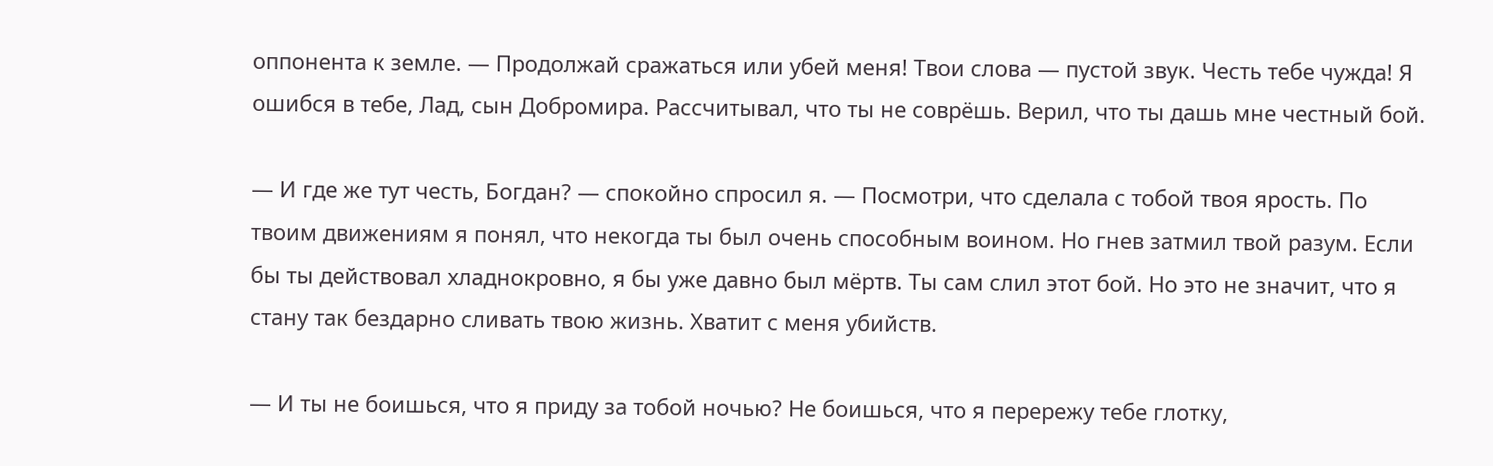оппонента к земле. — Продолжай сражаться или убей меня! Твои слова — пустой звук. Честь тебе чужда! Я ошибся в тебе, Лад, сын Добромира. Рассчитывал, что ты не соврёшь. Верил, что ты дашь мне честный бой.

— И где же тут честь, Богдан? — спокойно спросил я. — Посмотри, что сделала с тобой твоя ярость. По твоим движениям я понял, что некогда ты был очень способным воином. Но гнев затмил твой разум. Если бы ты действовал хладнокровно, я бы уже давно был мёртв. Ты сам слил этот бой. Но это не значит, что я стану так бездарно сливать твою жизнь. Хватит с меня убийств.

— И ты не боишься, что я приду за тобой ночью? Не боишься, что я перережу тебе глотку,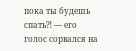пока ты будешь спать⁈ — его голос сорвался на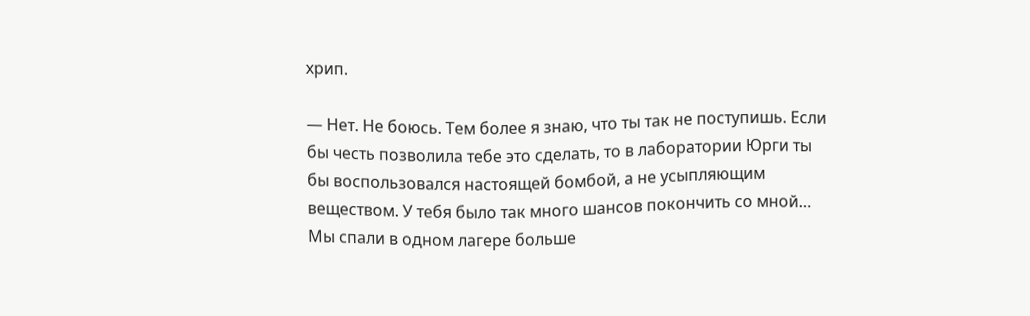хрип.

— Нет. Не боюсь. Тем более я знаю, что ты так не поступишь. Если бы честь позволила тебе это сделать, то в лаборатории Юрги ты бы воспользовался настоящей бомбой, а не усыпляющим веществом. У тебя было так много шансов покончить со мной… Мы спали в одном лагере больше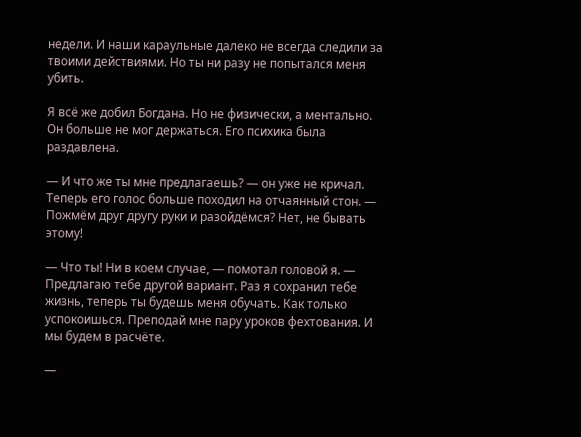недели. И наши караульные далеко не всегда следили за твоими действиями. Но ты ни разу не попытался меня убить.

Я всё же добил Богдана. Но не физически, а ментально. Он больше не мог держаться. Его психика была раздавлена.

— И что же ты мне предлагаешь? — он уже не кричал. Теперь его голос больше походил на отчаянный стон. — Пожмём друг другу руки и разойдёмся? Нет, не бывать этому!

— Что ты! Ни в коем случае, — помотал головой я. — Предлагаю тебе другой вариант. Раз я сохранил тебе жизнь, теперь ты будешь меня обучать. Как только успокоишься. Преподай мне пару уроков фехтования. И мы будем в расчёте.

—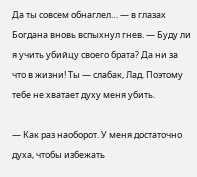Да ты совсем обнаглел… — в глазах Богдана вновь вспыхнул гнев. — Буду ли я учить убийцу своего брата? Да ни за что в жизни! Ты — слабак, Лад. Поэтому тебе не хватает духу меня убить.

— Как раз наоборот. У меня достаточно духа, чтобы избежать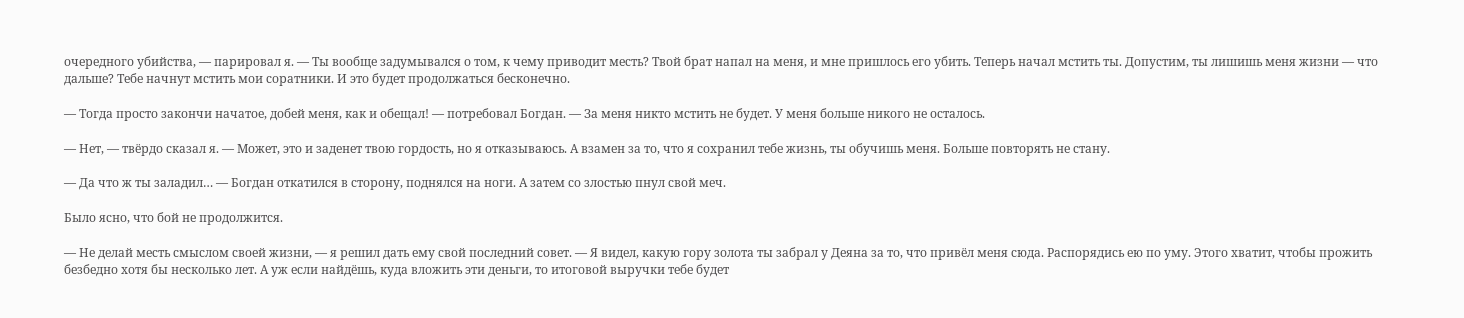очередного убийства, — парировал я. — Ты вообще задумывался о том, к чему приводит месть? Твой брат напал на меня, и мне пришлось его убить. Теперь начал мстить ты. Допустим, ты лишишь меня жизни — что дальше? Тебе начнут мстить мои соратники. И это будет продолжаться бесконечно.

— Тогда просто закончи начатое, добей меня, как и обещал! — потребовал Богдан. — За меня никто мстить не будет. У меня больше никого не осталось.

— Нет, — твёрдо сказал я. — Может, это и заденет твою гордость, но я отказываюсь. А взамен за то, что я сохранил тебе жизнь, ты обучишь меня. Больше повторять не стану.

— Да что ж ты заладил… — Богдан откатился в сторону, поднялся на ноги. А затем со злостью пнул свой меч.

Было ясно, что бой не продолжится.

— Не делай месть смыслом своей жизни, — я решил дать ему свой последний совет. — Я видел, какую гору золота ты забрал у Деяна за то, что привёл меня сюда. Распорядись ею по уму. Этого хватит, чтобы прожить безбедно хотя бы несколько лет. А уж если найдёшь, куда вложить эти деньги, то итоговой выручки тебе будет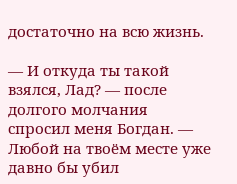достаточно на всю жизнь.

— И откуда ты такой взялся, Лад? — после долгого молчания спросил меня Богдан. — Любой на твоём месте уже давно бы убил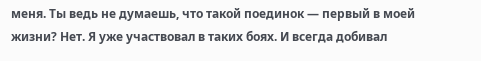меня. Ты ведь не думаешь, что такой поединок — первый в моей жизни? Нет. Я уже участвовал в таких боях. И всегда добивал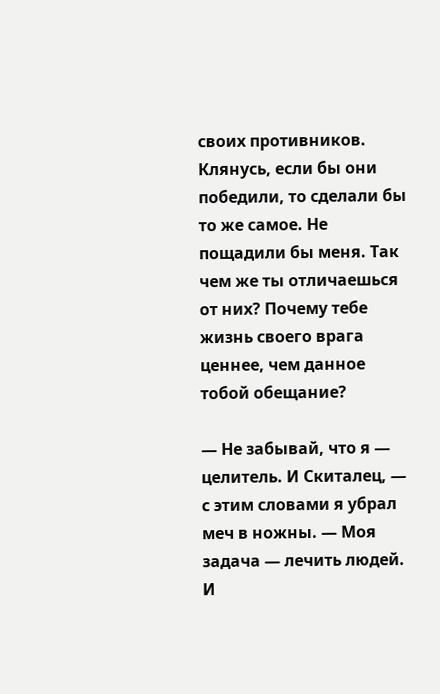своих противников. Клянусь, если бы они победили, то сделали бы то же самое. Не пощадили бы меня. Так чем же ты отличаешься от них? Почему тебе жизнь своего врага ценнее, чем данное тобой обещание?

— Не забывай, что я — целитель. И Скиталец, — с этим словами я убрал меч в ножны. — Моя задача — лечить людей. И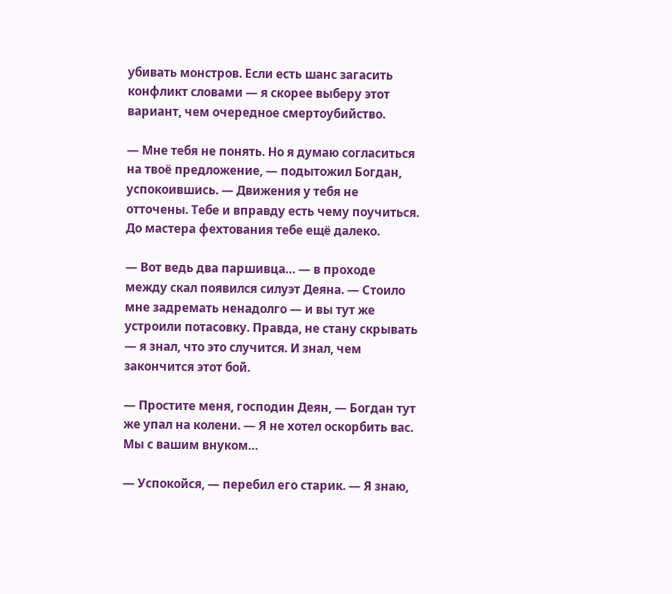убивать монстров. Если есть шанс загасить конфликт словами — я скорее выберу этот вариант, чем очередное смертоубийство.

— Мне тебя не понять. Но я думаю согласиться на твоё предложение, — подытожил Богдан, успокоившись. — Движения у тебя не отточены. Тебе и вправду есть чему поучиться. До мастера фехтования тебе ещё далеко.

— Вот ведь два паршивца… — в проходе между скал появился силуэт Деяна. — Стоило мне задремать ненадолго — и вы тут же устроили потасовку. Правда, не стану скрывать — я знал, что это случится. И знал, чем закончится этот бой.

— Простите меня, господин Деян, — Богдан тут же упал на колени. — Я не хотел оскорбить вас. Мы с вашим внуком…

— Успокойся, — перебил его старик. — Я знаю,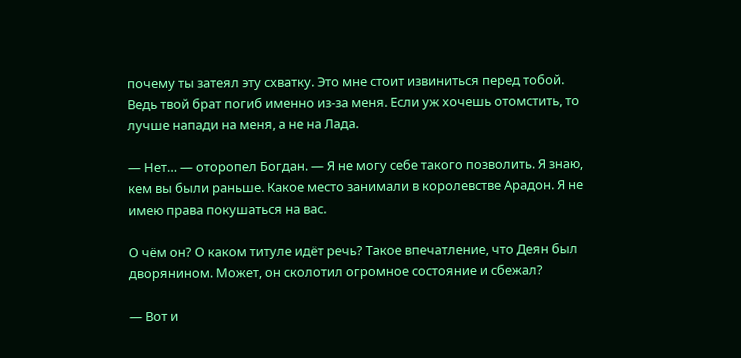почему ты затеял эту схватку. Это мне стоит извиниться перед тобой. Ведь твой брат погиб именно из-за меня. Если уж хочешь отомстить, то лучше напади на меня, а не на Лада.

— Нет… — оторопел Богдан. — Я не могу себе такого позволить. Я знаю, кем вы были раньше. Какое место занимали в королевстве Арадон. Я не имею права покушаться на вас.

О чём он? О каком титуле идёт речь? Такое впечатление, что Деян был дворянином. Может, он сколотил огромное состояние и сбежал?

— Вот и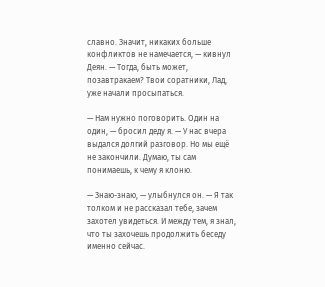славно. Значит, никаких больше конфликтов не намечается, — кивнул Деян. — Тогда, быть может, позавтракаем? Твои соратники, Лад, уже начали просыпаться.

— Нам нужно поговорить. Один на один, — бросил деду я. — У нас вчера выдался долгий разговор. Но мы ещё не закончили. Думаю, ты сам понимаешь, к чему я клоню.

— Знаю-знаю, — улыбнулся он. — Я так толком и не рассказал тебе, зачем захотел увидеться. И между тем, я знал, что ты захочешь продолжить беседу именно сейчас.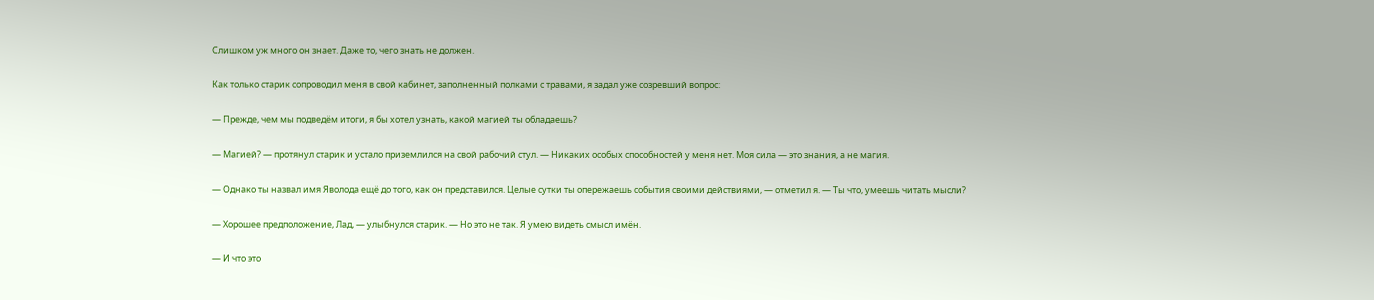Слишком уж много он знает. Даже то, чего знать не должен.

Как только старик сопроводил меня в свой кабинет, заполненный полками с травами, я задал уже созревший вопрос:

— Прежде, чем мы подведём итоги, я бы хотел узнать, какой магией ты обладаешь?

— Магией? — протянул старик и устало приземлился на свой рабочий стул. — Никаких особых способностей у меня нет. Моя сила — это знания, а не магия.

— Однако ты назвал имя Яволода ещё до того, как он представился. Целые сутки ты опережаешь события своими действиями, — отметил я. — Ты что, умеешь читать мысли?

— Хорошее предположение, Лад, — улыбнулся старик. — Но это не так. Я умею видеть смысл имён.

— И что это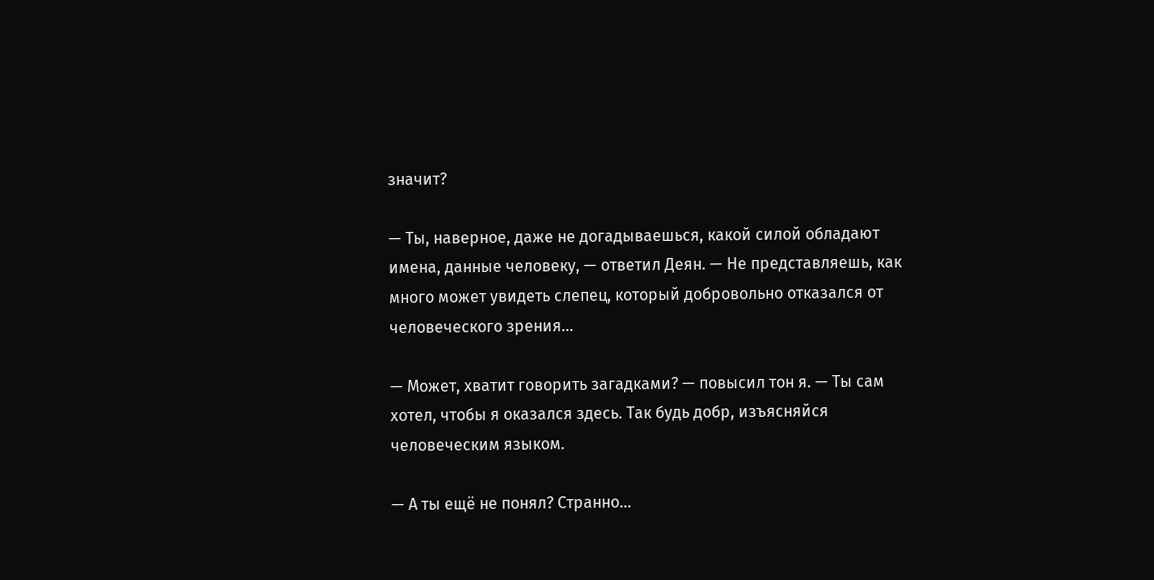значит?

— Ты, наверное, даже не догадываешься, какой силой обладают имена, данные человеку, — ответил Деян. — Не представляешь, как много может увидеть слепец, который добровольно отказался от человеческого зрения…

— Может, хватит говорить загадками? — повысил тон я. — Ты сам хотел, чтобы я оказался здесь. Так будь добр, изъясняйся человеческим языком.

— А ты ещё не понял? Странно…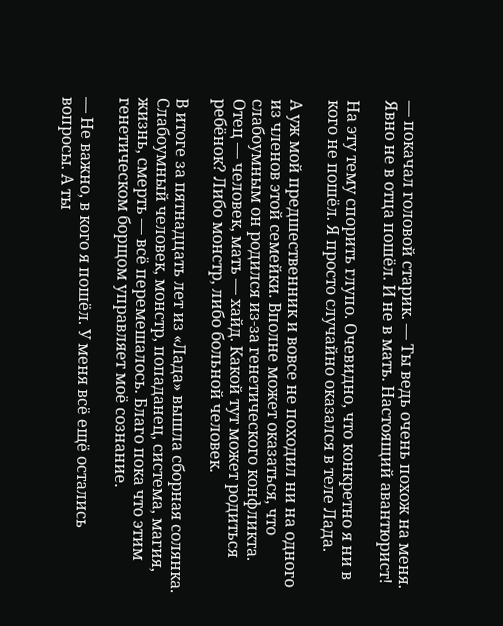— покачал головой старик. — Ты ведь очень похож на меня. Явно не в отца пошёл. И не в мать. Настоящий авантюрист!

На эту тему спорить глупо. Очевидно, что конкретно я ни в кого не пошёл. Я просто случайно оказался в теле Лада.

А уж мой предшественник и вовсе не походил ни на одного из членов этой семейки. Вполне может оказаться, что слабоумным он родился из-за генетического конфликта. Отец — человек, мать — хайд. Какой тут может родиться ребёнок? Либо монстр, либо больной человек.

В итоге за пятнадцать лет из «Лада» вышла сборная солянка. Слабоумный человек, монстр, попаданец, система, магия, жизнь, смерть — всё перемешалось. Благо пока что этим генетическом борщом управляет моё сознание.

— Не важно, в кого я пошёл. У меня всё ещё остались вопросы. А ты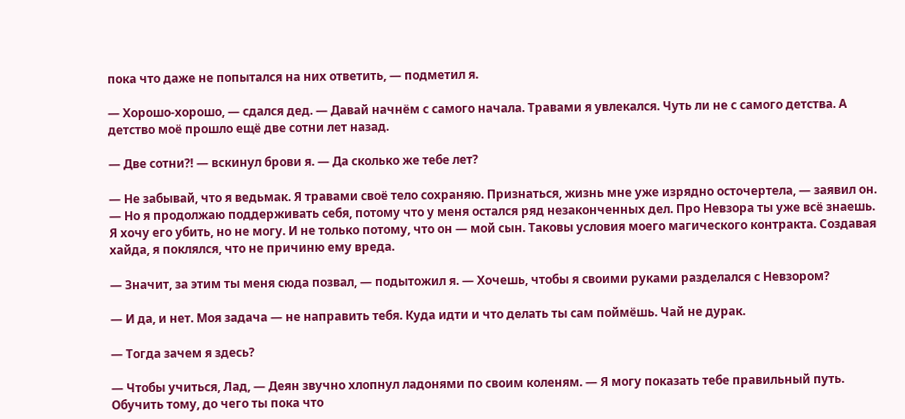пока что даже не попытался на них ответить, — подметил я.

— Хорошо-хорошо, — сдался дед. — Давай начнём с самого начала. Травами я увлекался. Чуть ли не с самого детства. А детство моё прошло ещё две сотни лет назад.

— Две сотни⁈ — вскинул брови я. — Да сколько же тебе лет?

— Не забывай, что я ведьмак. Я травами своё тело сохраняю. Признаться, жизнь мне уже изрядно осточертела, — заявил он. — Но я продолжаю поддерживать себя, потому что у меня остался ряд незаконченных дел. Про Невзора ты уже всё знаешь. Я хочу его убить, но не могу. И не только потому, что он — мой сын. Таковы условия моего магического контракта. Создавая хайда, я поклялся, что не причиню ему вреда.

— Значит, за этим ты меня сюда позвал, — подытожил я. — Хочешь, чтобы я своими руками разделался с Невзором?

— И да, и нет. Моя задача — не направить тебя. Куда идти и что делать ты сам поймёшь. Чай не дурак.

— Тогда зачем я здесь?

— Чтобы учиться, Лад, — Деян звучно хлопнул ладонями по своим коленям. — Я могу показать тебе правильный путь. Обучить тому, до чего ты пока что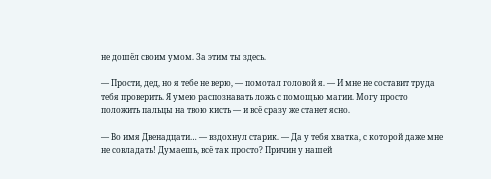не дошёл своим умом. За этим ты здесь.

— Прости, дед, но я тебе не верю, — помотал головой я. — И мне не составит труда тебя проверить. Я умею распознавать ложь с помощью магии. Могу просто положить пальцы на твою кисть — и всё сразу же станет ясно.

— Во имя Двенадцати… — вздохнул старик. — Да у тебя хватка, с которой даже мне не совладать! Думаешь, всё так просто? Причин у нашей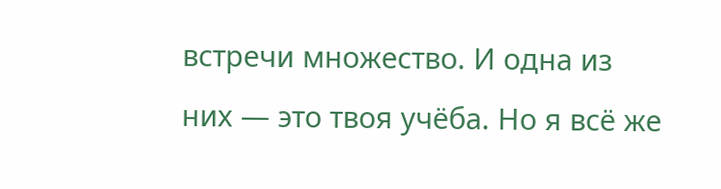встречи множество. И одна из них — это твоя учёба. Но я всё же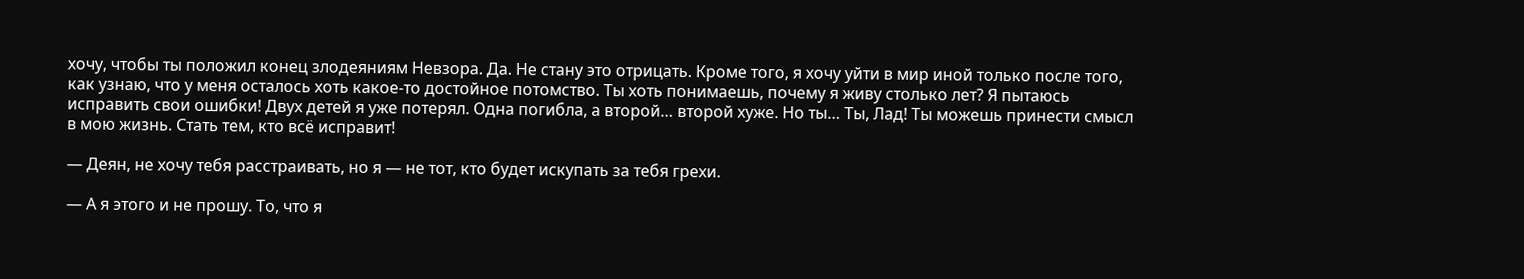хочу, чтобы ты положил конец злодеяниям Невзора. Да. Не стану это отрицать. Кроме того, я хочу уйти в мир иной только после того, как узнаю, что у меня осталось хоть какое-то достойное потомство. Ты хоть понимаешь, почему я живу столько лет? Я пытаюсь исправить свои ошибки! Двух детей я уже потерял. Одна погибла, а второй… второй хуже. Но ты… Ты, Лад! Ты можешь принести смысл в мою жизнь. Стать тем, кто всё исправит!

— Деян, не хочу тебя расстраивать, но я — не тот, кто будет искупать за тебя грехи.

— А я этого и не прошу. То, что я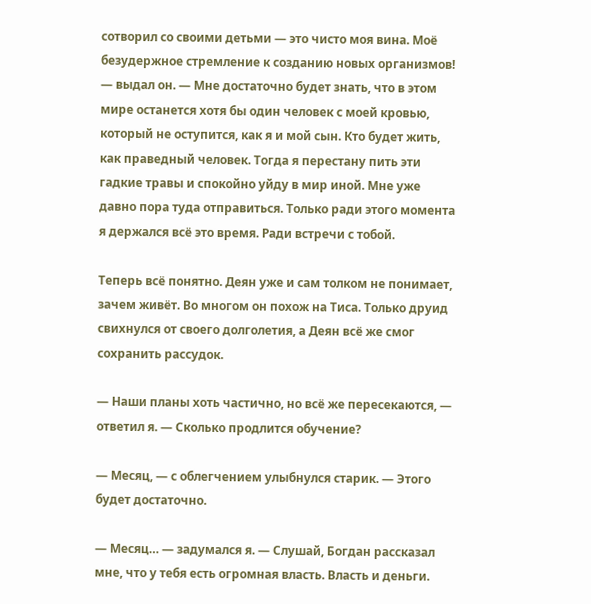сотворил со своими детьми — это чисто моя вина. Моё безудержное стремление к созданию новых организмов! — выдал он. — Мне достаточно будет знать, что в этом мире останется хотя бы один человек с моей кровью, который не оступится, как я и мой сын. Кто будет жить, как праведный человек. Тогда я перестану пить эти гадкие травы и спокойно уйду в мир иной. Мне уже давно пора туда отправиться. Только ради этого момента я держался всё это время. Ради встречи с тобой.

Теперь всё понятно. Деян уже и сам толком не понимает, зачем живёт. Во многом он похож на Тиса. Только друид свихнулся от своего долголетия, а Деян всё же смог сохранить рассудок.

— Наши планы хоть частично, но всё же пересекаются, — ответил я. — Сколько продлится обучение?

— Месяц, — с облегчением улыбнулся старик. — Этого будет достаточно.

— Месяц… — задумался я. — Слушай, Богдан рассказал мне, что у тебя есть огромная власть. Власть и деньги.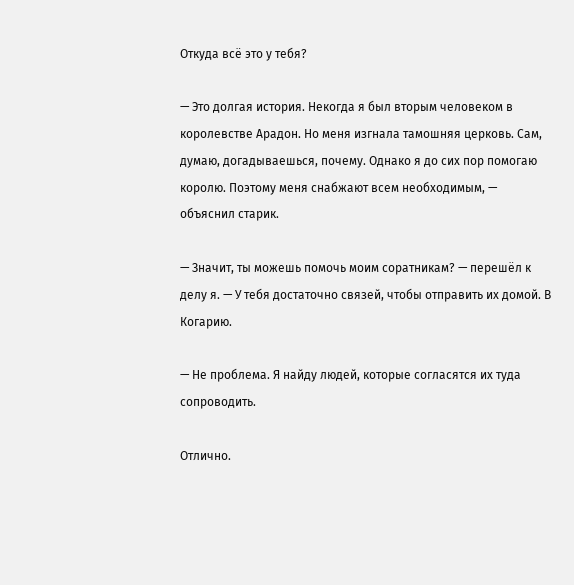Откуда всё это у тебя?

— Это долгая история. Некогда я был вторым человеком в королевстве Арадон. Но меня изгнала тамошняя церковь. Сам, думаю, догадываешься, почему. Однако я до сих пор помогаю королю. Поэтому меня снабжают всем необходимым, — объяснил старик.

— Значит, ты можешь помочь моим соратникам? — перешёл к делу я. — У тебя достаточно связей, чтобы отправить их домой. В Когарию.

— Не проблема. Я найду людей, которые согласятся их туда сопроводить.

Отлично.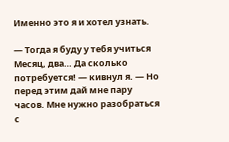Именно это я и хотел узнать.

— Тогда я буду у тебя учиться Месяц, два… Да сколько потребуется! — кивнул я. — Но перед этим дай мне пару часов. Мне нужно разобраться с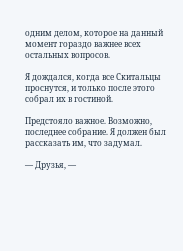одним делом, которое на данный момент гораздо важнее всех остальных вопросов.

Я дождался, когда все Скитальцы проснутся, и только после этого собрал их в гостиной.

Предстояло важное. Возможно, последнее собрание. Я должен был рассказать им, что задумал.

— Друзья, —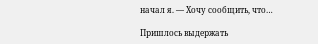начал я. — Хочу сообщить, что…

Пришлось выдержать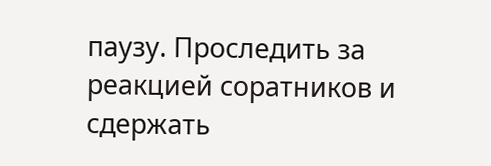паузу. Проследить за реакцией соратников и сдержать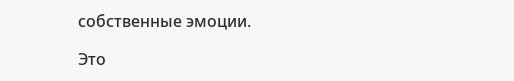собственные эмоции.

Это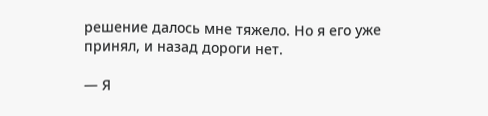решение далось мне тяжело. Но я его уже принял, и назад дороги нет.

— Я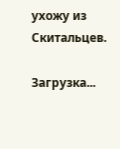ухожу из Скитальцев.

Загрузка...